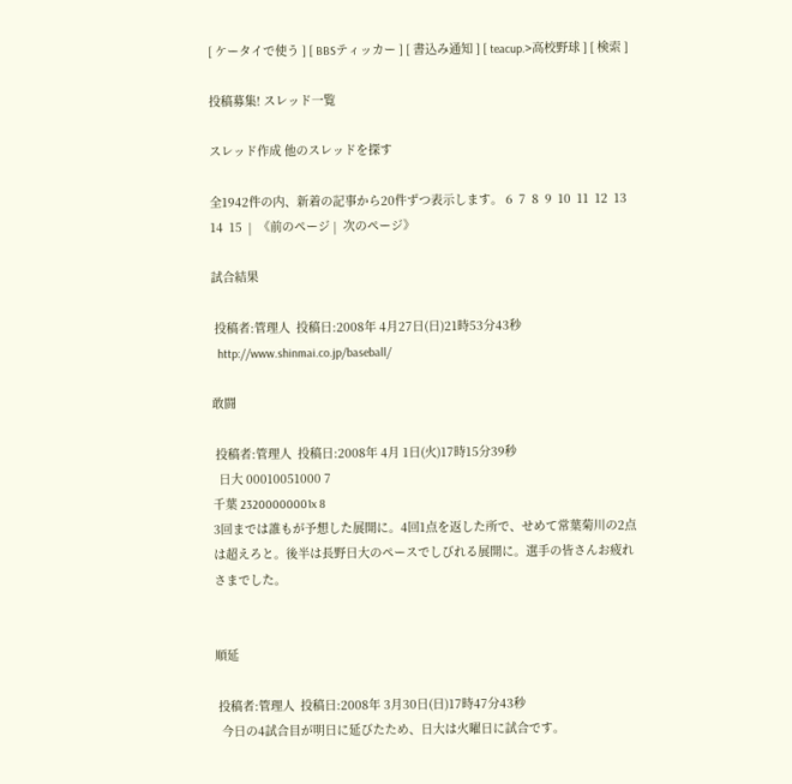[ ケータイで使う ] [ BBSティッカー ] [ 書込み通知 ] [ teacup.>高校野球 ] [ 検索 ]

投稿募集! スレッド一覧

スレッド作成 他のスレッドを探す

全1942件の内、新着の記事から20件ずつ表示します。 6  7  8  9  10  11  12  13  14  15  |  《前のページ |  次のページ》

試合結果

 投稿者:管理人  投稿日:2008年 4月27日(日)21時53分43秒
  http://www.shinmai.co.jp/baseball/

敢闘

 投稿者:管理人  投稿日:2008年 4月 1日(火)17時15分39秒
  日大 00010051000 7
千葉 23200000001x 8
3回までは誰もが予想した展開に。4回1点を返した所で、せめて常葉菊川の2点は超えろと。後半は長野日大のペースでしびれる展開に。選手の皆さんお疲れさまでした。


順延

 投稿者:管理人  投稿日:2008年 3月30日(日)17時47分43秒
  今日の4試合目が明日に延びたため、日大は火曜日に試合です。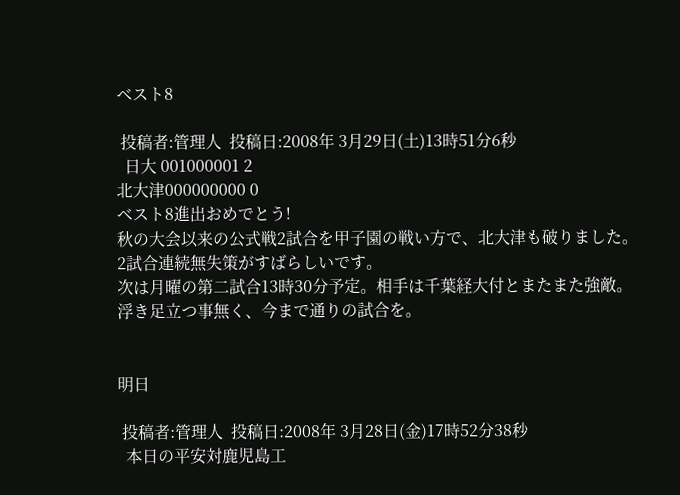ベスト8

 投稿者:管理人  投稿日:2008年 3月29日(土)13時51分6秒
  日大 001000001 2
北大津000000000 0
ベスト8進出おめでとう!
秋の大会以来の公式戦2試合を甲子園の戦い方で、北大津も破りました。
2試合連続無失策がすばらしいです。
次は月曜の第二試合13時30分予定。相手は千葉経大付とまたまた強敵。
浮き足立つ事無く、今まで通りの試合を。


明日

 投稿者:管理人  投稿日:2008年 3月28日(金)17時52分38秒
  本日の平安対鹿児島工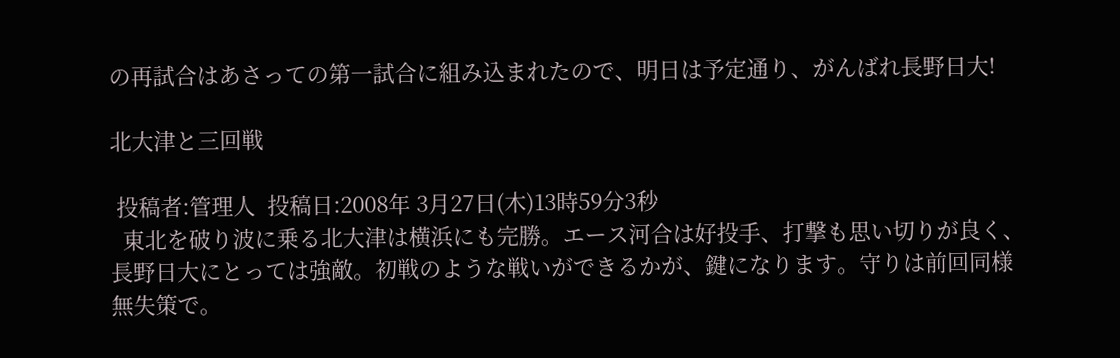の再試合はあさっての第一試合に組み込まれたので、明日は予定通り、がんばれ長野日大!

北大津と三回戦

 投稿者:管理人  投稿日:2008年 3月27日(木)13時59分3秒
  東北を破り波に乗る北大津は横浜にも完勝。エース河合は好投手、打撃も思い切りが良く、長野日大にとっては強敵。初戦のような戦いができるかが、鍵になります。守りは前回同様無失策で。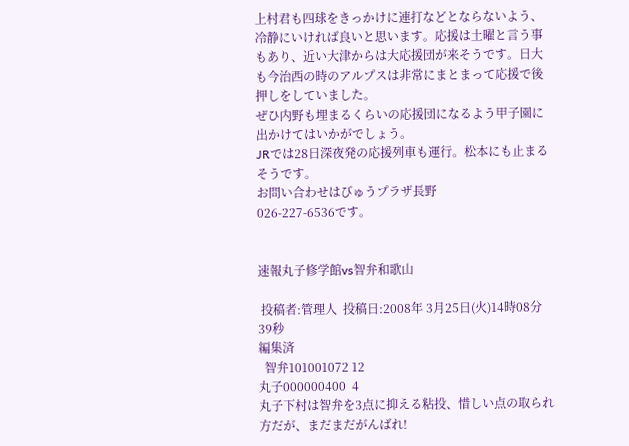上村君も四球をきっかけに連打などとならないよう、冷静にいければ良いと思います。応援は土曜と言う事もあり、近い大津からは大応援団が来そうです。日大も今治西の時のアルプスは非常にまとまって応援で後押しをしていました。
ぜひ内野も埋まるくらいの応援団になるよう甲子園に出かけてはいかがでしょう。
JRでは28日深夜発の応援列車も運行。松本にも止まるそうです。
お問い合わせはびゅうプラザ長野
026-227-6536です。


速報丸子修学館vs智弁和歌山

 投稿者:管理人  投稿日:2008年 3月25日(火)14時08分39秒
編集済
  智弁101001072 12
丸子000000400  4
丸子下村は智弁を3点に抑える粘投、惜しい点の取られ方だが、まだまだがんばれ!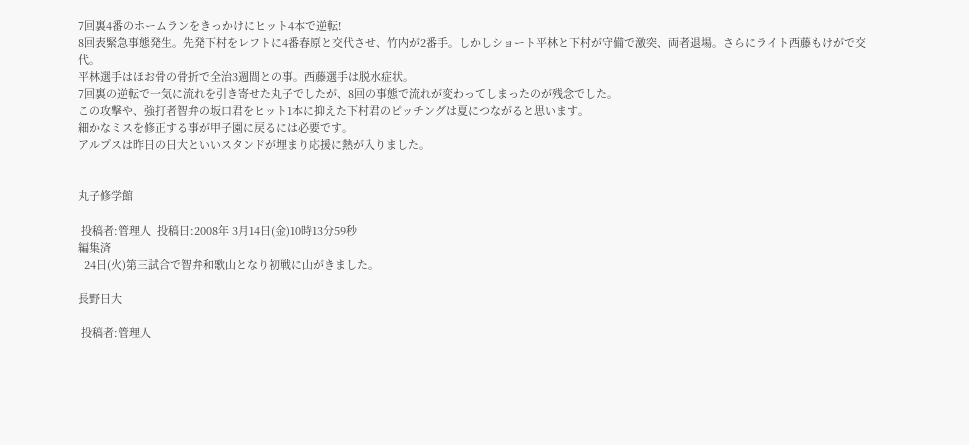7回裏4番のホームランをきっかけにヒット4本で逆転!
8回表緊急事態発生。先発下村をレフトに4番春原と交代させ、竹内が2番手。しかしショート平林と下村が守備で激突、両者退場。さらにライト西藤もけがで交代。
平林選手はほお骨の骨折で全治3週間との事。西藤選手は脱水症状。
7回裏の逆転で一気に流れを引き寄せた丸子でしたが、8回の事態で流れが変わってしまったのが残念でした。
この攻撃や、強打者智弁の坂口君をヒット1本に抑えた下村君のピッチングは夏につながると思います。
細かなミスを修正する事が甲子園に戻るには必要です。
アルプスは昨日の日大といいスタンドが埋まり応援に熱が入りました。


丸子修学館

 投稿者:管理人  投稿日:2008年 3月14日(金)10時13分59秒
編集済
  24日(火)第三試合で智弁和歌山となり初戦に山がきました。

長野日大

 投稿者:管理人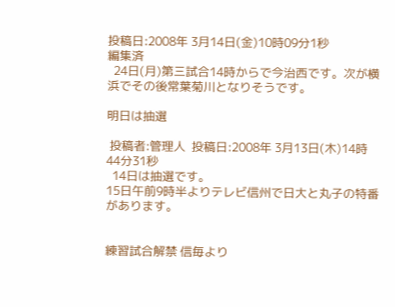投稿日:2008年 3月14日(金)10時09分1秒
編集済
  24日(月)第三試合14時からで今治西です。次が横浜でその後常葉菊川となりそうです。

明日は抽選

 投稿者:管理人  投稿日:2008年 3月13日(木)14時44分31秒
  14日は抽選です。
15日午前9時半よりテレビ信州で日大と丸子の特番があります。


練習試合解禁 信毎より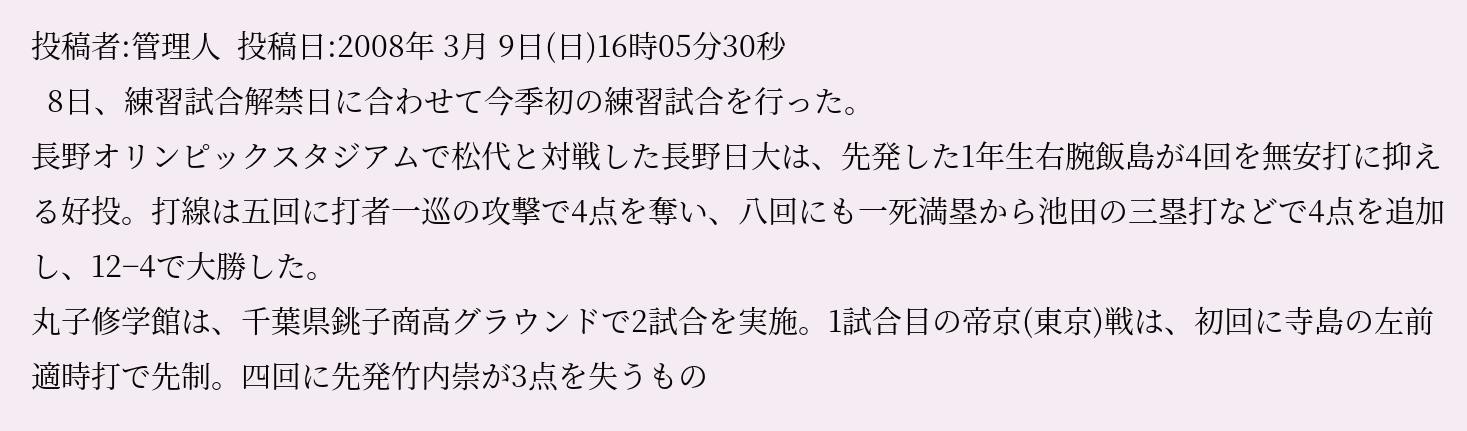投稿者:管理人  投稿日:2008年 3月 9日(日)16時05分30秒
  8日、練習試合解禁日に合わせて今季初の練習試合を行った。
長野オリンピックスタジアムで松代と対戦した長野日大は、先発した1年生右腕飯島が4回を無安打に抑える好投。打線は五回に打者一巡の攻撃で4点を奪い、八回にも一死満塁から池田の三塁打などで4点を追加し、12−4で大勝した。
丸子修学館は、千葉県銚子商高グラウンドで2試合を実施。1試合目の帝京(東京)戦は、初回に寺島の左前適時打で先制。四回に先発竹内崇が3点を失うもの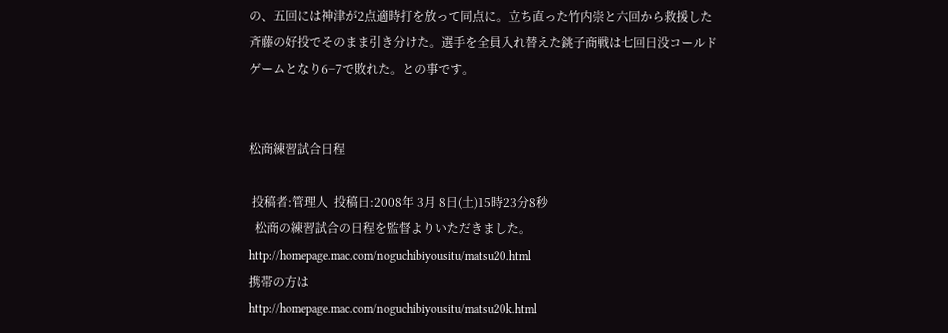の、五回には神津が2点適時打を放って同点に。立ち直った竹内崇と六回から救援した斉藤の好投でそのまま引き分けた。選手を全員入れ替えた銚子商戦は七回日没コールドゲームとなり6−7で敗れた。との事です。


松商練習試合日程

 投稿者:管理人  投稿日:2008年 3月 8日(土)15時23分8秒
  松商の練習試合の日程を監督よりいただきました。
http://homepage.mac.com/noguchibiyousitu/matsu20.html
携帯の方は
http://homepage.mac.com/noguchibiyousitu/matsu20k.html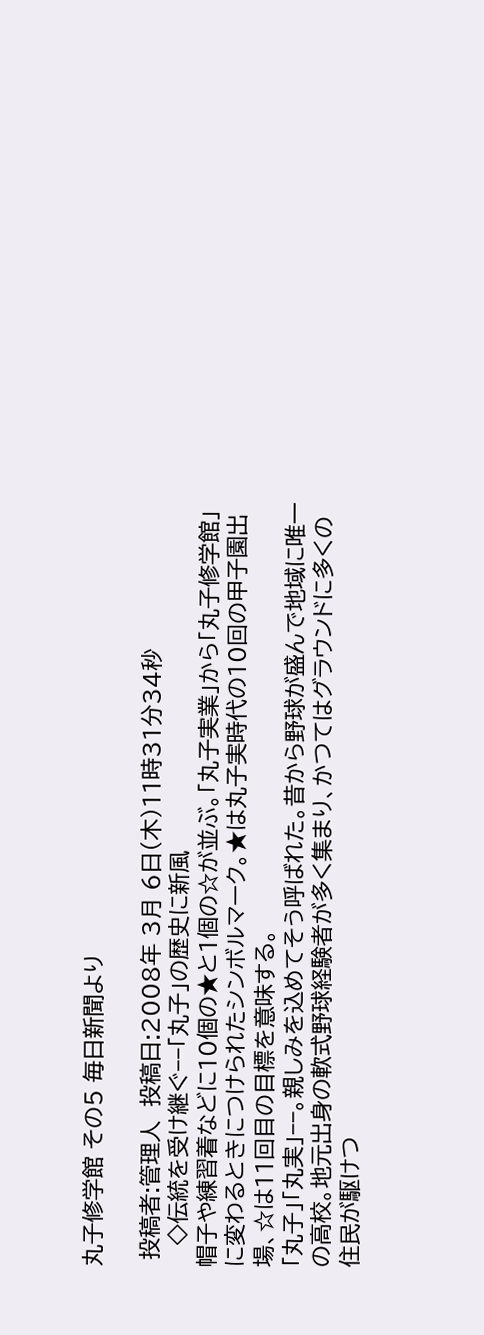丸子修学館 その5 毎日新聞より

 投稿者:管理人  投稿日:2008年 3月 6日(木)11時31分34秒
   ◇伝統を受け継ぐ−−「丸子」の歴史に新風
帽子や練習着などに10個の★と1個の☆が並ぶ。「丸子実業」から「丸子修学館」に変わるときにつけられたシンボルマーク。★は丸子実時代の10回の甲子園出場、☆は11回目の目標を意味する。
「丸子」「丸実」−−。親しみを込めてそう呼ばれた。昔から野球が盛んで地域に唯一の高校。地元出身の軟式野球経験者が多く集まり、かつてはグラウンドに多くの住民が駆けつ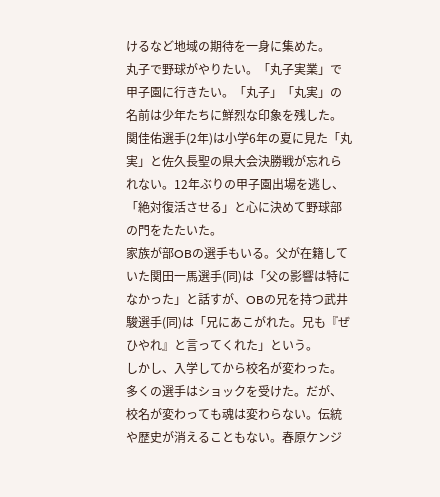けるなど地域の期待を一身に集めた。
丸子で野球がやりたい。「丸子実業」で甲子園に行きたい。「丸子」「丸実」の名前は少年たちに鮮烈な印象を残した。関佳佑選手(2年)は小学6年の夏に見た「丸実」と佐久長聖の県大会決勝戦が忘れられない。12年ぶりの甲子園出場を逃し、「絶対復活させる」と心に決めて野球部の門をたたいた。
家族が部OBの選手もいる。父が在籍していた関田一馬選手(同)は「父の影響は特になかった」と話すが、OBの兄を持つ武井駿選手(同)は「兄にあこがれた。兄も『ぜひやれ』と言ってくれた」という。
しかし、入学してから校名が変わった。多くの選手はショックを受けた。だが、校名が変わっても魂は変わらない。伝統や歴史が消えることもない。春原ケンジ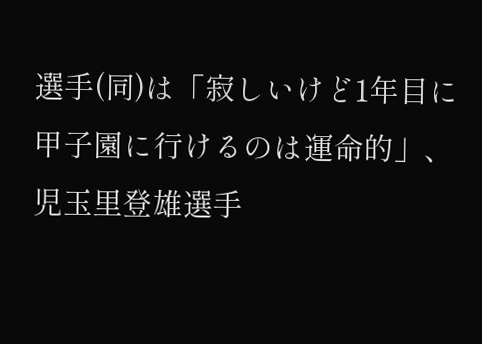選手(同)は「寂しいけど1年目に甲子園に行けるのは運命的」、児玉里登雄選手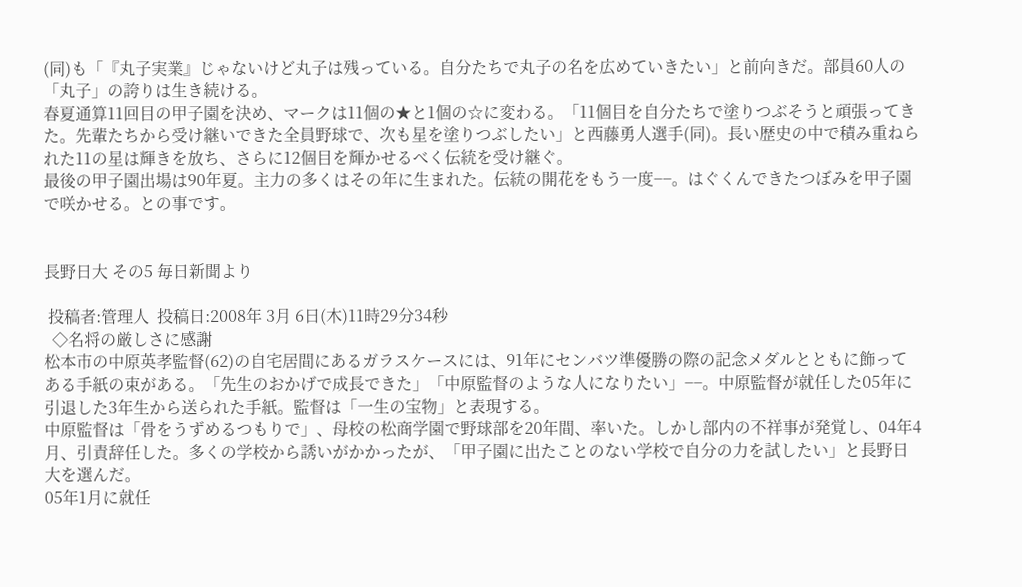(同)も「『丸子実業』じゃないけど丸子は残っている。自分たちで丸子の名を広めていきたい」と前向きだ。部員60人の「丸子」の誇りは生き続ける。
春夏通算11回目の甲子園を決め、マークは11個の★と1個の☆に変わる。「11個目を自分たちで塗りつぶそうと頑張ってきた。先輩たちから受け継いできた全員野球で、次も星を塗りつぶしたい」と西藤勇人選手(同)。長い歴史の中で積み重ねられた11の星は輝きを放ち、さらに12個目を輝かせるべく伝統を受け継ぐ。
最後の甲子園出場は90年夏。主力の多くはその年に生まれた。伝統の開花をもう一度−−。はぐくんできたつぼみを甲子園で咲かせる。との事です。


長野日大 その5 毎日新聞より

 投稿者:管理人  投稿日:2008年 3月 6日(木)11時29分34秒
  ◇名将の厳しさに感謝
松本市の中原英孝監督(62)の自宅居間にあるガラスケースには、91年にセンバツ準優勝の際の記念メダルとともに飾ってある手紙の束がある。「先生のおかげで成長できた」「中原監督のような人になりたい」−−。中原監督が就任した05年に引退した3年生から送られた手紙。監督は「一生の宝物」と表現する。
中原監督は「骨をうずめるつもりで」、母校の松商学園で野球部を20年間、率いた。しかし部内の不祥事が発覚し、04年4月、引責辞任した。多くの学校から誘いがかかったが、「甲子園に出たことのない学校で自分の力を試したい」と長野日大を選んだ。
05年1月に就任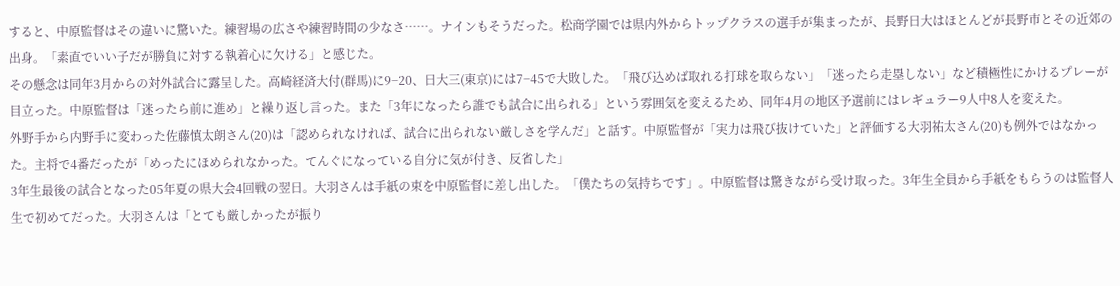すると、中原監督はその違いに驚いた。練習場の広さや練習時間の少なさ……。ナインもそうだった。松商学園では県内外からトップクラスの選手が集まったが、長野日大はほとんどが長野市とその近郊の出身。「素直でいい子だが勝負に対する執着心に欠ける」と感じた。
その懸念は同年3月からの対外試合に露呈した。高崎経済大付(群馬)に9−20、日大三(東京)には7−45で大敗した。「飛び込めば取れる打球を取らない」「迷ったら走塁しない」など積極性にかけるプレーが目立った。中原監督は「迷ったら前に進め」と繰り返し言った。また「3年になったら誰でも試合に出られる」という雰囲気を変えるため、同年4月の地区予選前にはレギュラー9人中8人を変えた。
外野手から内野手に変わった佐藤慎太朗さん(20)は「認められなければ、試合に出られない厳しさを学んだ」と話す。中原監督が「実力は飛び抜けていた」と評価する大羽祐太さん(20)も例外ではなかった。主将で4番だったが「めったにほめられなかった。てんぐになっている自分に気が付き、反省した」
3年生最後の試合となった05年夏の県大会4回戦の翌日。大羽さんは手紙の束を中原監督に差し出した。「僕たちの気持ちです」。中原監督は驚きながら受け取った。3年生全員から手紙をもらうのは監督人生で初めてだった。大羽さんは「とても厳しかったが振り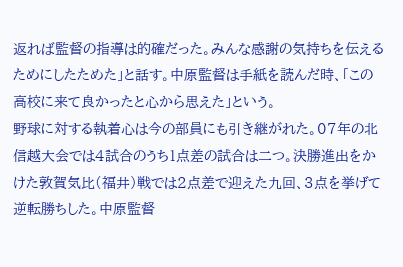返れば監督の指導は的確だった。みんな感謝の気持ちを伝えるためにしたためた」と話す。中原監督は手紙を読んだ時、「この高校に来て良かったと心から思えた」という。
野球に対する執着心は今の部員にも引き継がれた。07年の北信越大会では4試合のうち1点差の試合は二つ。決勝進出をかけた敦賀気比(福井)戦では2点差で迎えた九回、3点を挙げて逆転勝ちした。中原監督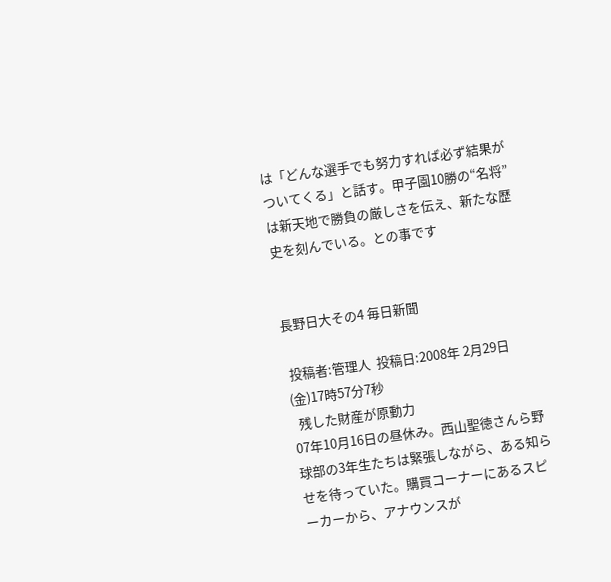は「どんな選手でも努力すれば必ず結果がついてくる」と話す。甲子園10勝の“名将”は新天地で勝負の厳しさを伝え、新たな歴史を刻んでいる。との事です


長野日大その4 毎日新聞

 投稿者:管理人  投稿日:2008年 2月29日(金)17時57分7秒
  残した財産が原動力
07年10月16日の昼休み。西山聖徳さんら野球部の3年生たちは緊張しながら、ある知らせを待っていた。購買コーナーにあるスピーカーから、アナウンスが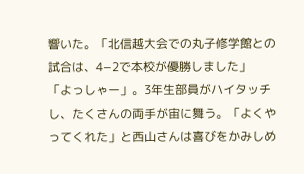響いた。「北信越大会での丸子修学館との試合は、4−2で本校が優勝しました」
「よっしゃー」。3年生部員がハイタッチし、たくさんの両手が宙に舞う。「よくやってくれた」と西山さんは喜びをかみしめ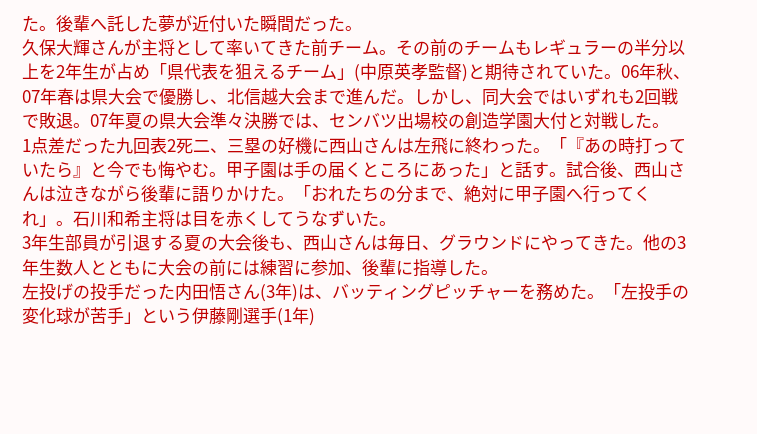た。後輩へ託した夢が近付いた瞬間だった。
久保大輝さんが主将として率いてきた前チーム。その前のチームもレギュラーの半分以上を2年生が占め「県代表を狙えるチーム」(中原英孝監督)と期待されていた。06年秋、07年春は県大会で優勝し、北信越大会まで進んだ。しかし、同大会ではいずれも2回戦で敗退。07年夏の県大会準々決勝では、センバツ出場校の創造学園大付と対戦した。
1点差だった九回表2死二、三塁の好機に西山さんは左飛に終わった。「『あの時打っていたら』と今でも悔やむ。甲子園は手の届くところにあった」と話す。試合後、西山さんは泣きながら後輩に語りかけた。「おれたちの分まで、絶対に甲子園へ行ってくれ」。石川和希主将は目を赤くしてうなずいた。
3年生部員が引退する夏の大会後も、西山さんは毎日、グラウンドにやってきた。他の3年生数人とともに大会の前には練習に参加、後輩に指導した。
左投げの投手だった内田悟さん(3年)は、バッティングピッチャーを務めた。「左投手の変化球が苦手」という伊藤剛選手(1年)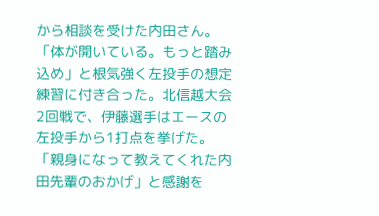から相談を受けた内田さん。「体が開いている。もっと踏み込め」と根気強く左投手の想定練習に付き合った。北信越大会2回戦で、伊藤選手はエースの左投手から1打点を挙げた。「親身になって教えてくれた内田先輩のおかげ」と感謝を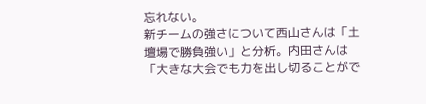忘れない。
新チームの強さについて西山さんは「土壇場で勝負強い」と分析。内田さんは「大きな大会でも力を出し切ることがで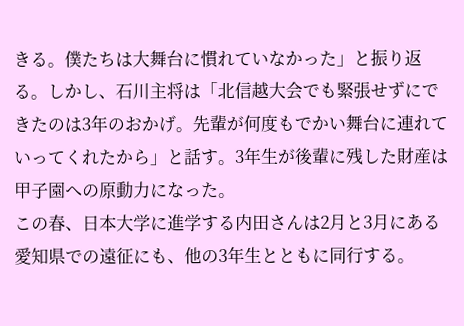きる。僕たちは大舞台に慣れていなかった」と振り返る。しかし、石川主将は「北信越大会でも緊張せずにできたのは3年のおかげ。先輩が何度もでかい舞台に連れていってくれたから」と話す。3年生が後輩に残した財産は甲子園への原動力になった。
この春、日本大学に進学する内田さんは2月と3月にある愛知県での遠征にも、他の3年生とともに同行する。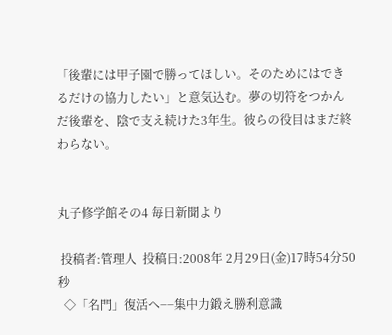「後輩には甲子園で勝ってほしい。そのためにはできるだけの協力したい」と意気込む。夢の切符をつかんだ後輩を、陰で支え続けた3年生。彼らの役目はまだ終わらない。


丸子修学館その4 毎日新聞より

 投稿者:管理人  投稿日:2008年 2月29日(金)17時54分50秒
  ◇「名門」復活へ−−集中力鍛え勝利意識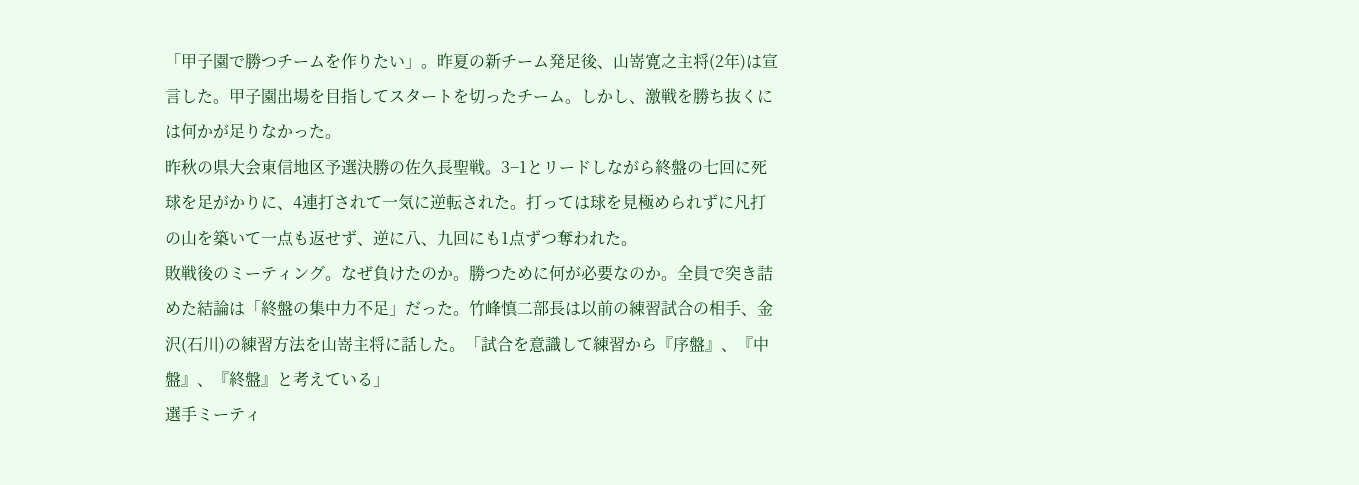「甲子園で勝つチームを作りたい」。昨夏の新チーム発足後、山嵜寛之主将(2年)は宣言した。甲子園出場を目指してスタートを切ったチーム。しかし、激戦を勝ち抜くには何かが足りなかった。
昨秋の県大会東信地区予選決勝の佐久長聖戦。3−1とリードしながら終盤の七回に死球を足がかりに、4連打されて一気に逆転された。打っては球を見極められずに凡打の山を築いて一点も返せず、逆に八、九回にも1点ずつ奪われた。
敗戦後のミーティング。なぜ負けたのか。勝つために何が必要なのか。全員で突き詰めた結論は「終盤の集中力不足」だった。竹峰慎二部長は以前の練習試合の相手、金沢(石川)の練習方法を山嵜主将に話した。「試合を意識して練習から『序盤』、『中盤』、『終盤』と考えている」
選手ミーティ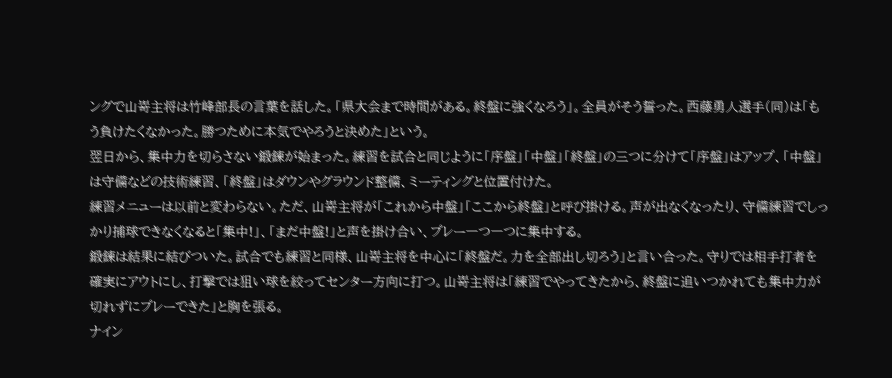ングで山嵜主将は竹峰部長の言葉を話した。「県大会まで時間がある。終盤に強くなろう」。全員がそう誓った。西藤勇人選手(同)は「もう負けたくなかった。勝つために本気でやろうと決めた」という。
翌日から、集中力を切らさない鍛錬が始まった。練習を試合と同じように「序盤」「中盤」「終盤」の三つに分けて「序盤」はアップ、「中盤」は守備などの技術練習、「終盤」はダウンやグラウンド整備、ミーティングと位置付けた。
練習メニューは以前と変わらない。ただ、山嵜主将が「これから中盤」「ここから終盤」と呼び掛ける。声が出なくなったり、守備練習でしっかり捕球できなくなると「集中!」、「まだ中盤!」と声を掛け合い、プレー一つ一つに集中する。
鍛錬は結果に結びついた。試合でも練習と同様、山嵜主将を中心に「終盤だ。力を全部出し切ろう」と言い合った。守りでは相手打者を確実にアウトにし、打撃では狙い球を絞ってセンター方向に打つ。山嵜主将は「練習でやってきたから、終盤に追いつかれても集中力が切れずにプレーできた」と胸を張る。
ナイン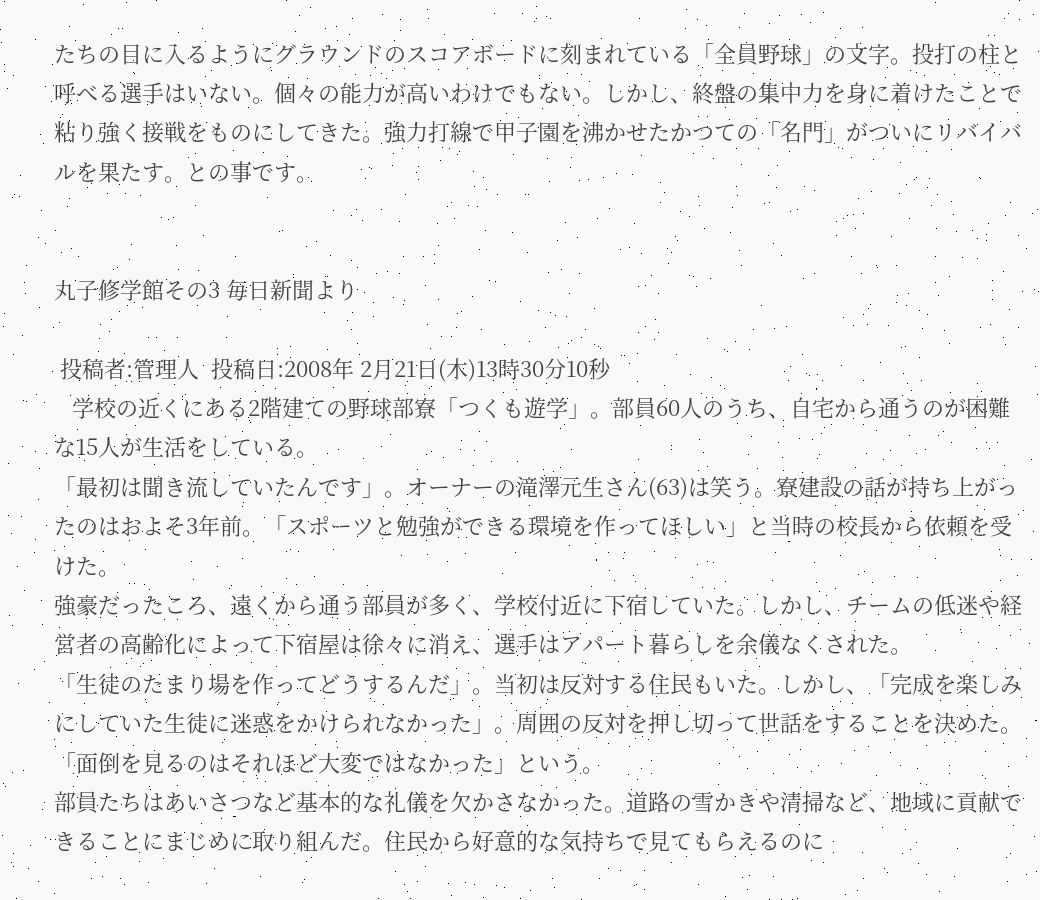たちの目に入るようにグラウンドのスコアボードに刻まれている「全員野球」の文字。投打の柱と呼べる選手はいない。個々の能力が高いわけでもない。しかし、終盤の集中力を身に着けたことで粘り強く接戦をものにしてきた。強力打線で甲子園を沸かせたかつての「名門」がついにリバイバルを果たす。との事です。


丸子修学館その3 毎日新聞より

 投稿者:管理人  投稿日:2008年 2月21日(木)13時30分10秒
   学校の近くにある2階建ての野球部寮「つくも遊学」。部員60人のうち、自宅から通うのが困難な15人が生活をしている。
「最初は聞き流していたんです」。オーナーの滝澤元生さん(63)は笑う。寮建設の話が持ち上がったのはおよそ3年前。「スポーツと勉強ができる環境を作ってほしい」と当時の校長から依頼を受けた。
強豪だったころ、遠くから通う部員が多く、学校付近に下宿していた。しかし、チームの低迷や経営者の高齢化によって下宿屋は徐々に消え、選手はアパート暮らしを余儀なくされた。
「生徒のたまり場を作ってどうするんだ」。当初は反対する住民もいた。しかし、「完成を楽しみにしていた生徒に迷惑をかけられなかった」。周囲の反対を押し切って世話をすることを決めた。「面倒を見るのはそれほど大変ではなかった」という。
部員たちはあいさつなど基本的な礼儀を欠かさなかった。道路の雪かきや清掃など、地域に貢献できることにまじめに取り組んだ。住民から好意的な気持ちで見てもらえるのに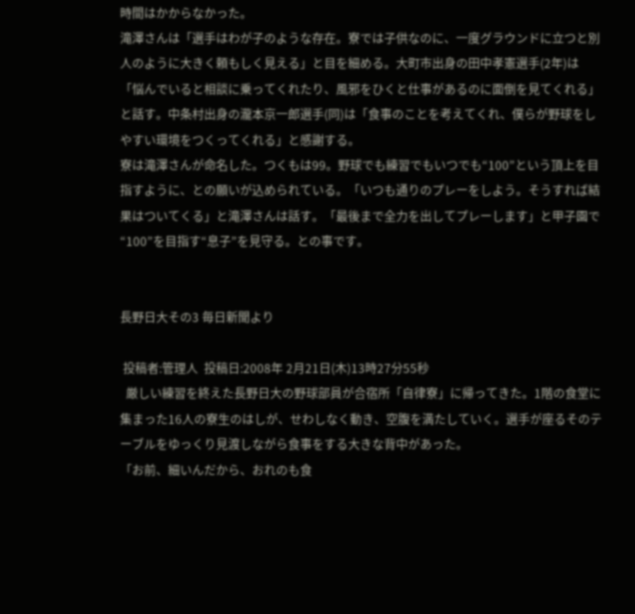時間はかからなかった。
滝澤さんは「選手はわが子のような存在。寮では子供なのに、一度グラウンドに立つと別人のように大きく頼もしく見える」と目を細める。大町市出身の田中孝憲選手(2年)は「悩んでいると相談に乗ってくれたり、風邪をひくと仕事があるのに面倒を見てくれる」と話す。中条村出身の瀧本京一郎選手(同)は「食事のことを考えてくれ、僕らが野球をしやすい環境をつくってくれる」と感謝する。
寮は滝澤さんが命名した。つくもは99。野球でも練習でもいつでも“100”という頂上を目指すように、との願いが込められている。「いつも通りのプレーをしよう。そうすれば結果はついてくる」と滝澤さんは話す。「最後まで全力を出してプレーします」と甲子園で“100”を目指す“息子”を見守る。との事です。


長野日大その3 毎日新聞より

 投稿者:管理人  投稿日:2008年 2月21日(木)13時27分55秒
  厳しい練習を終えた長野日大の野球部員が合宿所「自律寮」に帰ってきた。1階の食堂に集まった16人の寮生のはしが、せわしなく動き、空腹を満たしていく。選手が座るそのテーブルをゆっくり見渡しながら食事をする大きな背中があった。
「お前、細いんだから、おれのも食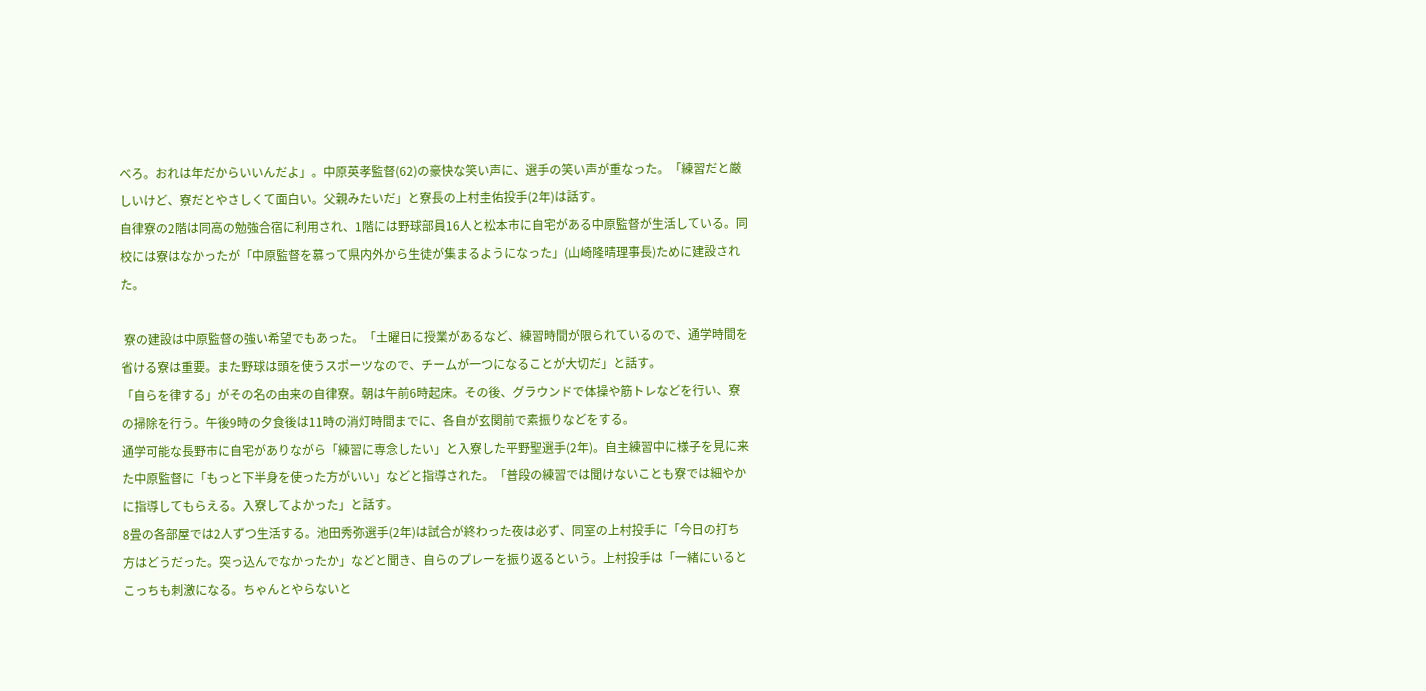べろ。おれは年だからいいんだよ」。中原英孝監督(62)の豪快な笑い声に、選手の笑い声が重なった。「練習だと厳しいけど、寮だとやさしくて面白い。父親みたいだ」と寮長の上村圭佑投手(2年)は話す。
自律寮の2階は同高の勉強合宿に利用され、1階には野球部員16人と松本市に自宅がある中原監督が生活している。同校には寮はなかったが「中原監督を慕って県内外から生徒が集まるようになった」(山崎隆晴理事長)ために建設された。

 寮の建設は中原監督の強い希望でもあった。「土曜日に授業があるなど、練習時間が限られているので、通学時間を省ける寮は重要。また野球は頭を使うスポーツなので、チームが一つになることが大切だ」と話す。
「自らを律する」がその名の由来の自律寮。朝は午前6時起床。その後、グラウンドで体操や筋トレなどを行い、寮の掃除を行う。午後9時の夕食後は11時の消灯時間までに、各自が玄関前で素振りなどをする。
通学可能な長野市に自宅がありながら「練習に専念したい」と入寮した平野聖選手(2年)。自主練習中に様子を見に来た中原監督に「もっと下半身を使った方がいい」などと指導された。「普段の練習では聞けないことも寮では細やかに指導してもらえる。入寮してよかった」と話す。
8畳の各部屋では2人ずつ生活する。池田秀弥選手(2年)は試合が終わった夜は必ず、同室の上村投手に「今日の打ち方はどうだった。突っ込んでなかったか」などと聞き、自らのプレーを振り返るという。上村投手は「一緒にいるとこっちも刺激になる。ちゃんとやらないと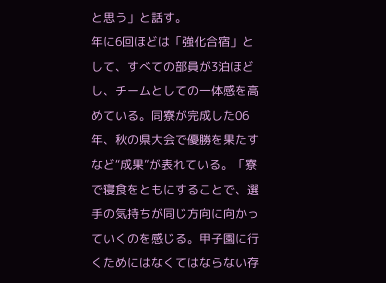と思う」と話す。
年に6回ほどは「強化合宿」として、すべての部員が3泊ほどし、チームとしての一体感を高めている。同寮が完成した06年、秋の県大会で優勝を果たすなど“成果”が表れている。「寮で寝食をともにすることで、選手の気持ちが同じ方向に向かっていくのを感じる。甲子園に行くためにはなくてはならない存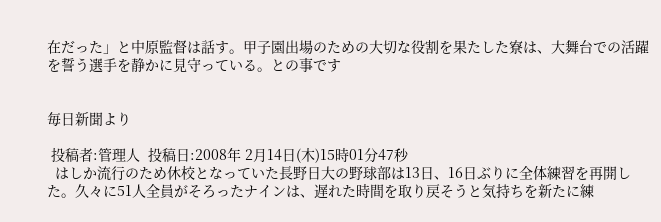在だった」と中原監督は話す。甲子園出場のための大切な役割を果たした寮は、大舞台での活躍を誓う選手を静かに見守っている。との事です


毎日新聞より

 投稿者:管理人  投稿日:2008年 2月14日(木)15時01分47秒
  はしか流行のため休校となっていた長野日大の野球部は13日、16日ぶりに全体練習を再開した。久々に51人全員がそろったナインは、遅れた時間を取り戻そうと気持ちを新たに練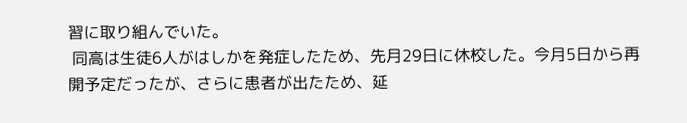習に取り組んでいた。
 同高は生徒6人がはしかを発症したため、先月29日に休校した。今月5日から再開予定だったが、さらに患者が出たため、延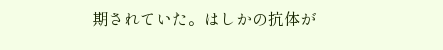期されていた。はしかの抗体が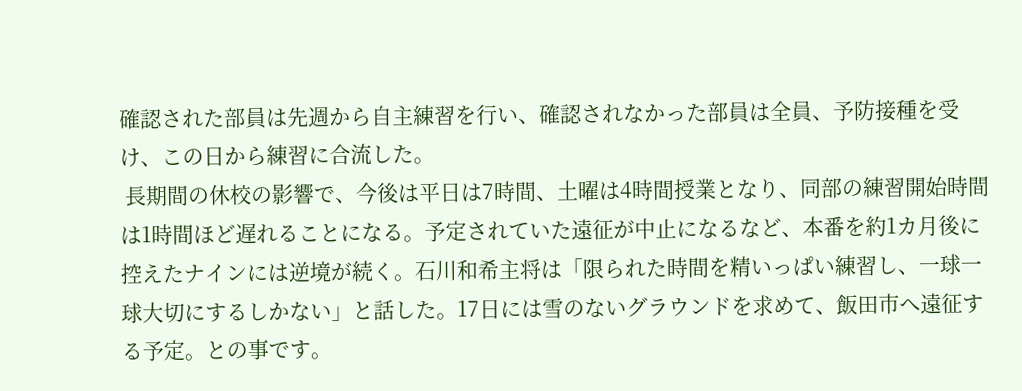確認された部員は先週から自主練習を行い、確認されなかった部員は全員、予防接種を受け、この日から練習に合流した。
 長期間の休校の影響で、今後は平日は7時間、土曜は4時間授業となり、同部の練習開始時間は1時間ほど遅れることになる。予定されていた遠征が中止になるなど、本番を約1カ月後に控えたナインには逆境が続く。石川和希主将は「限られた時間を精いっぱい練習し、一球一球大切にするしかない」と話した。17日には雪のないグラウンドを求めて、飯田市へ遠征する予定。との事です。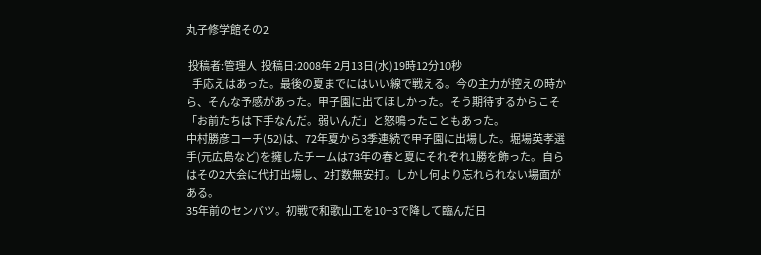丸子修学館その2

 投稿者:管理人  投稿日:2008年 2月13日(水)19時12分10秒
   手応えはあった。最後の夏までにはいい線で戦える。今の主力が控えの時から、そんな予感があった。甲子園に出てほしかった。そう期待するからこそ「お前たちは下手なんだ。弱いんだ」と怒鳴ったこともあった。
中村勝彦コーチ(52)は、72年夏から3季連続で甲子園に出場した。堀場英孝選手(元広島など)を擁したチームは73年の春と夏にそれぞれ1勝を飾った。自らはその2大会に代打出場し、2打数無安打。しかし何より忘れられない場面がある。
35年前のセンバツ。初戦で和歌山工を10−3で降して臨んだ日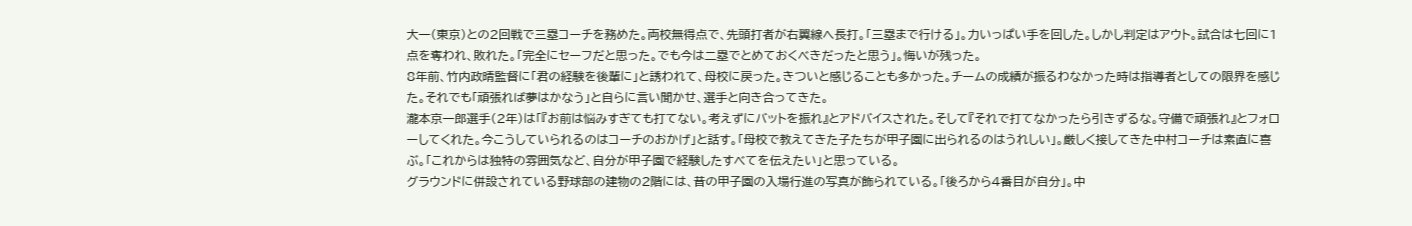大一(東京)との2回戦で三塁コーチを務めた。両校無得点で、先頭打者が右翼線へ長打。「三塁まで行ける」。力いっぱい手を回した。しかし判定はアウト。試合は七回に1点を奪われ、敗れた。「完全にセーフだと思った。でも今は二塁でとめておくべきだったと思う」。悔いが残った。
8年前、竹内政晴監督に「君の経験を後輩に」と誘われて、母校に戻った。きついと感じることも多かった。チームの成績が振るわなかった時は指導者としての限界を感じた。それでも「頑張れば夢はかなう」と自らに言い聞かせ、選手と向き合ってきた。
瀧本京一郎選手(2年)は「『お前は悩みすぎても打てない。考えずにバットを振れ』とアドバイスされた。そして『それで打てなかったら引きずるな。守備で頑張れ』とフォローしてくれた。今こうしていられるのはコーチのおかげ」と話す。「母校で教えてきた子たちが甲子園に出られるのはうれしい」。厳しく接してきた中村コーチは素直に喜ぶ。「これからは独特の雰囲気など、自分が甲子園で経験したすべてを伝えたい」と思っている。
グラウンドに併設されている野球部の建物の2階には、昔の甲子園の入場行進の写真が飾られている。「後ろから4番目が自分」。中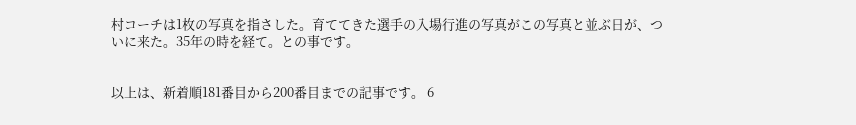村コーチは1枚の写真を指さした。育ててきた選手の入場行進の写真がこの写真と並ぶ日が、ついに来た。35年の時を経て。との事です。


以上は、新着順181番目から200番目までの記事です。 6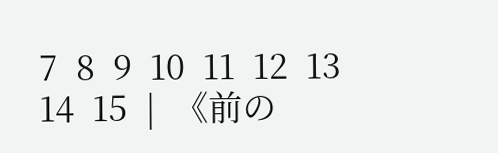7  8  9  10  11  12  13  14  15  |  《前の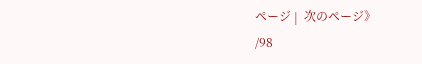ページ |  次のページ》
/98